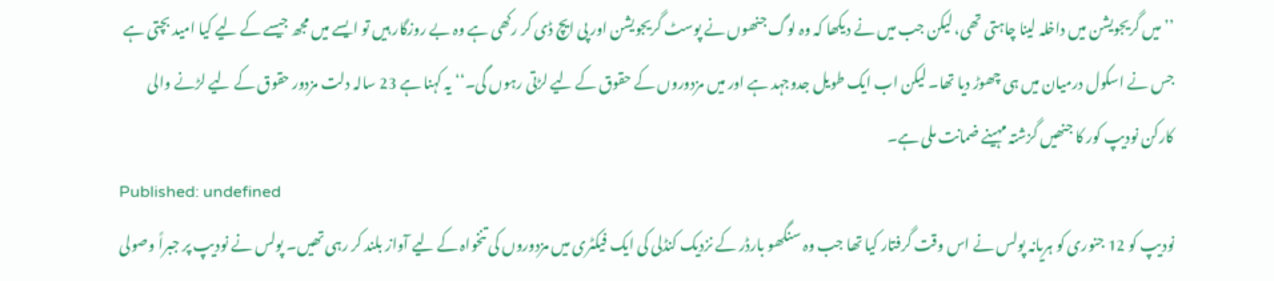’’میں گریجویشن میں داخلہ لینا چاہتی تھی، لیکن جب میں نے دیکھا کہ وہ لوگ جنھوں نے پوسٹ گریجویشن اور پی ایچ ڈی کر رکھی ہے وہ بے روزگار ہیں تو ایسے میں مجھ جیسے کے لیے کیا امید بچتی ہے جس نے اسکول درمیان میں ہی چھوڑ دیا تھا۔ لیکن اب ایک طویل جدوجہد ہے اور میں مزدوروں کے حقوق کے لیے لڑتی رہوں گی۔‘‘ یہ کہنا ہے 23 سالہ دلت مزدور حقوق کے لیے لڑنے والی کارکن نودیپ کور کا جنھیں گزشتہ مہینے ضمانت ملی ہے۔
Published: undefined
نودیپ کو 12 جنوری کو ہریانہ پولس نے اس وقت گرفتار کیا تھا جب وہ سنگھو بارڈر کے نزدیک کنڈلی کی ایک فیکٹری میں مزدوروں کی تنخواہ کے لیے آواز بلند کر رہی تھیں۔ پولس نے نودیپ پر جبراً وصولی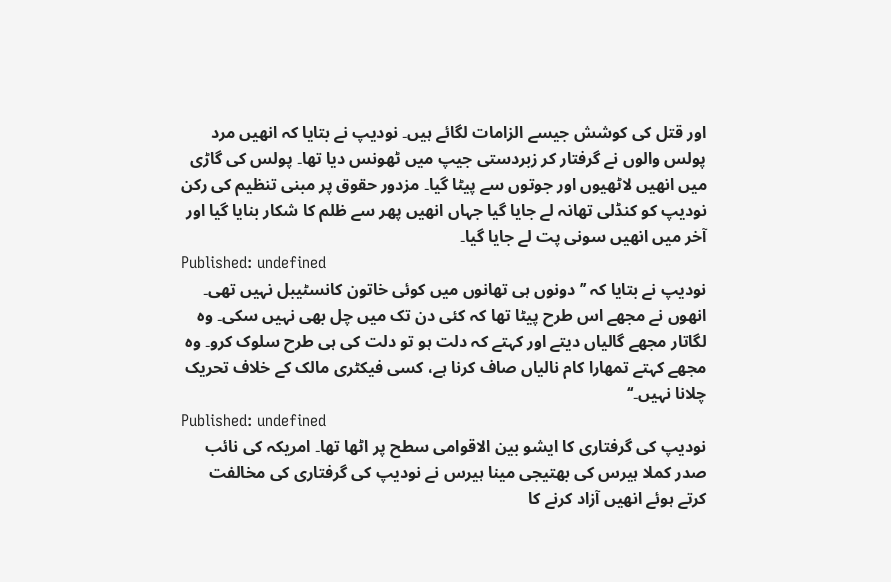اور قتل کی کوشش جیسے الزامات لگائے ہیں۔ نودیپ نے بتایا کہ انھیں مرد پولس والوں نے گرفتار کر زبردستی جیپ میں ٹھونس دیا تھا۔ پولس کی گاڑی میں انھیں لاٹھیوں اور جوتوں سے پیٹا گیا۔ مزدور حقوق پر مبنی تنظیم کی رکن نودیپ کو کنڈلی تھانہ لے جایا گیا جہاں انھیں پھر سے ظلم کا شکار بنایا گیا اور آخر میں انھیں سونی پت لے جایا گیا۔
Published: undefined
نودیپ نے بتایا کہ ’’دونوں ہی تھانوں میں کوئی خاتون کانسٹیبل نہیں تھی۔ انھوں نے مجھے اس طرح پیٹا تھا کہ کئی دن تک میں چل بھی نہیں سکی۔ وہ لگاتار مجھے گالیاں دیتے اور کہتے کہ دلت ہو تو دلت کی ہی طرح سلوک کرو۔ وہ مجھے کہتے تمھارا کام نالیاں صاف کرنا ہے، کسی فیکٹری مالک کے خلاف تحریک چلانا نہیں۔‘‘
Published: undefined
نودیپ کی گرفتاری کا ایشو بین الاقوامی سطح پر اٹھا تھا۔ امریکہ کی نائب صدر کملا ہیرس کی بھتیجی مینا ہیرس نے نودیپ کی گرفتاری کی مخالفت کرتے ہوئے انھیں آزاد کرنے کا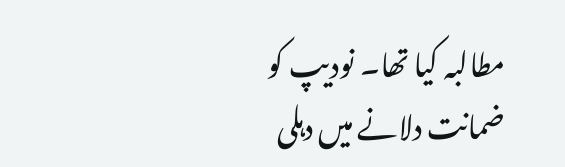مطالبہ کیا تھا۔ نودیپ کو ضمانت دلانے میں دہلی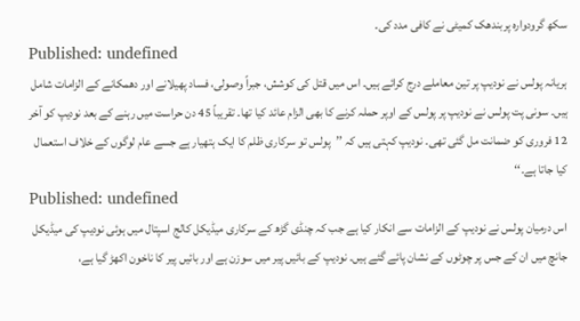سکھ گرودوارہ پربندھک کمیٹی نے کافی مدد کی۔
Published: undefined
ہریانہ پولس نے نودیپ پر تین معاملے درج کرائے ہیں۔ اس میں قتل کی کوشش، جبراً وصولی، فساد پھیلانے اور دھمکانے کے الزامات شامل ہیں۔ سونی پت پولس نے نودیپ پر پولس کے اوپر حملہ کرنے کا بھی الزام عائد کیا تھا۔ تقریباً 45 دن حراست میں رہنے کے بعد نودیپ کو آخر 12 فروری کو ضمانت مل گئی تھی۔ نودیپ کہتی ہیں کہ ’’پولس تو سرکاری ظلم کا ایک ہتھیار ہے جسے عام لوگوں کے خلاف استعمال کیا جاتا ہے۔‘‘
Published: undefined
اس درمیان پولس نے نودیپ کے الزامات سے انکار کیا ہے جب کہ چنڈی گڑھ کے سرکاری میڈیکل کالج اسپتال میں ہوئی نودیپ کی میڈیکل جانچ میں ان کے جس پر چوٹوں کے نشان پائے گئے ہیں۔ نودیپ کے بائیں پیر میں سوزن ہے اور بائیں پیر کا ناخون اکھڑ گیا ہے،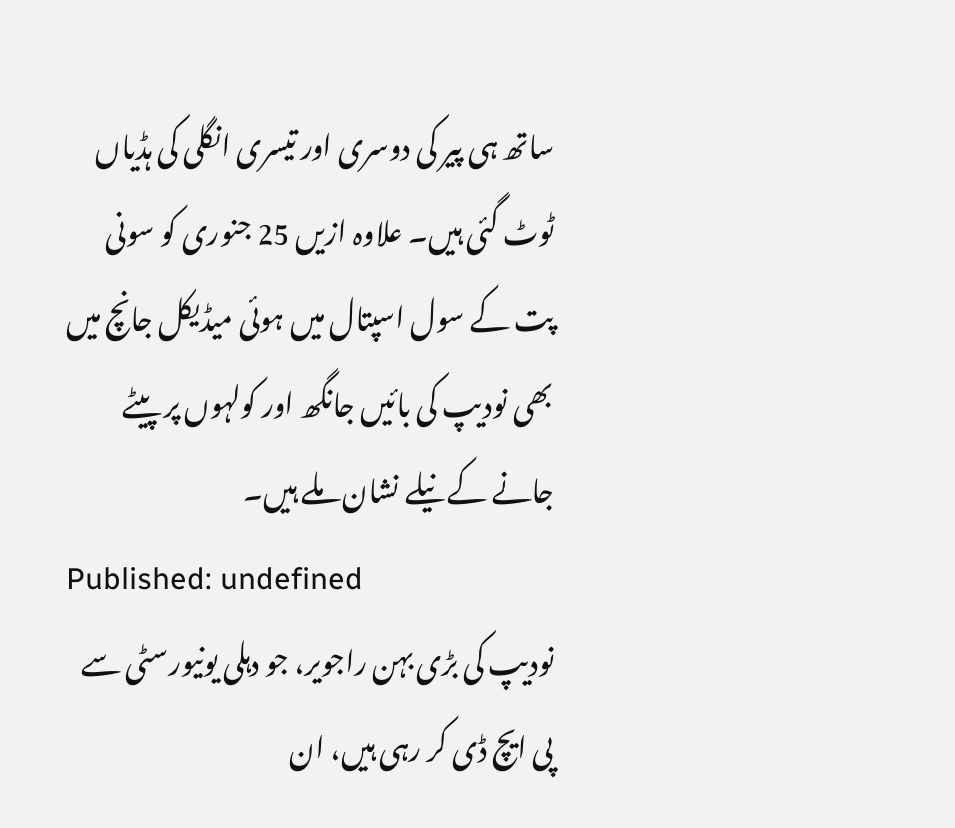ساتھ ہی پیر کی دوسری اور تیسری انگلی کی ہڈیاں ٹوٹ گئی ہیں۔ علاوہ ازیں 25 جنوری کو سونی پت کے سول اسپتال میں ہوئی میڈیکل جانچ میں بھی نودیپ کی بائیں جانگھ اور کولہوں پر پیٹے جانے کے نیلے نشان ملے ہیں۔
Published: undefined
نودیپ کی بڑی بہن راجویر، جو دہلی یونیورسٹی سے پی ایچ ڈی کر رہی ہیں، ان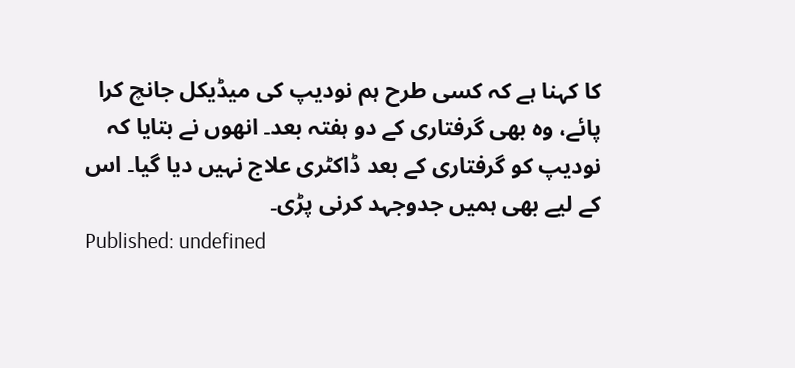کا کہنا ہے کہ کسی طرح ہم نودیپ کی میڈیکل جانچ کرا پائے، وہ بھی گرفتاری کے دو ہفتہ بعد۔ انھوں نے بتایا کہ نودیپ کو گرفتاری کے بعد ڈاکٹری علاج نہیں دیا گیا۔ اس کے لیے بھی ہمیں جدوجہد کرنی پڑی۔
Published: undefined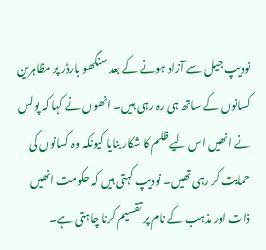نودیپ جیل سے آزاد ہونے کے بعد سنگھو بارڈر پر مظاہرین کسانوں کے ساتھ ہی رہ رہی ہیں۔ انھوں نے کہا کہ پولس نے انھیں اس لیے ظلم کا شکار بنایا کیونکہ وہ کسانوں کی حمایت کر رہی تھیں۔ نودیپ کہتی ہیں کہ حکومت انھیں ذات اور مذہب کے نام پر تقسیم کرنا چاہتی ہے۔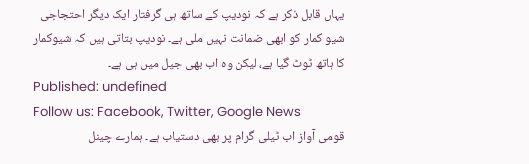یہاں قابل ذکر ہے کہ نودیپ کے ساتھ ہی گرفتار ایک دیگر احتجاجی شیو کمار کو ابھی ضمانت نہیں ملی ہے۔ نودیپ بتاتی ہیں کہ شیوکمار کا ہاتھ ٹوٹ گیا ہے، لیکن وہ اب بھی جیل میں ہی ہے۔
Published: undefined
Follow us: Facebook, Twitter, Google News
قومی آواز اب ٹیلی گرام پر بھی دستیاب ہے۔ ہمارے چینل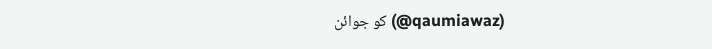(qaumiawaz@) کو جوائن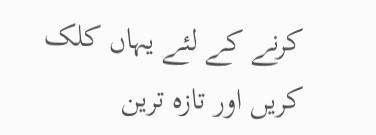کرنے کے لئے یہاں کلک کریں اور تازہ ترین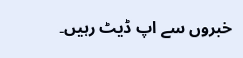خبروں سے اپ ڈیٹ رہیں۔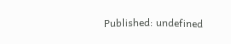Published: undefined